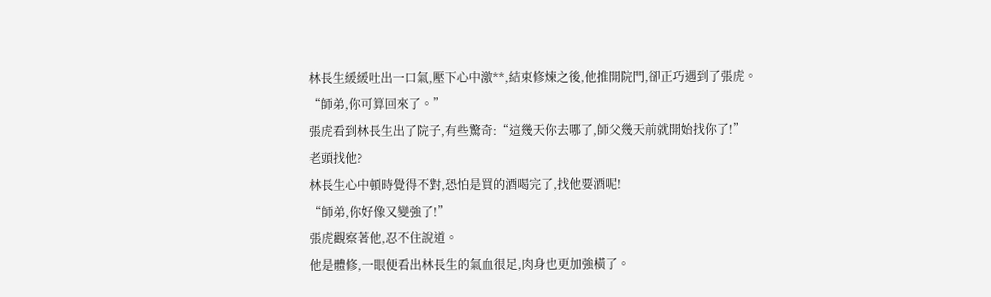林長生緩緩吐出一口氣,壓下心中激**,結束修煉之後,他推開院門,卻正巧遇到了張虎。
“師弟,你可算回來了。”
張虎看到林長生出了院子,有些驚奇:“這幾天你去哪了,師父幾天前就開始找你了!”
老頭找他?
林長生心中頓時覺得不對,恐怕是買的酒喝完了,找他要酒呢!
“師弟,你好像又變強了!”
張虎觀察著他,忍不住說道。
他是體修,一眼便看出林長生的氣血很足,肉身也更加強橫了。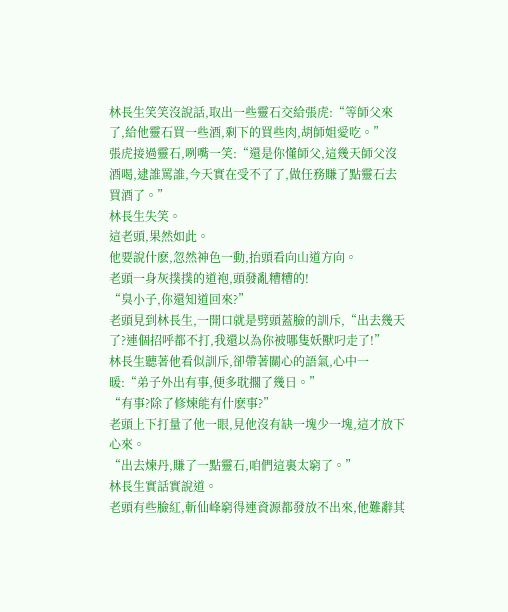林長生笑笑沒說話,取出一些靈石交給張虎:“等師父來了,給他靈石買一些酒,剩下的買些肉,胡師姐愛吃。”
張虎接過靈石,咧嘴一笑:“還是你懂師父,這幾天師父沒酒喝,逮誰罵誰,今天實在受不了了,做任務賺了點靈石去買酒了。”
林長生失笑。
這老頭,果然如此。
他要說什麽,忽然神色一動,抬頭看向山道方向。
老頭一身灰撲撲的道袍,頭發亂糟糟的!
“臭小子,你還知道回來?”
老頭見到林長生,一開口就是劈頭蓋臉的訓斥,“出去幾天了?連個招呼都不打,我還以為你被哪隻妖獸叼走了!”
林長生聽著他看似訓斥,卻帶著關心的語氣,心中一暖:“弟子外出有事,便多耽擱了幾日。”
“有事?除了修煉能有什麽事?”
老頭上下打量了他一眼,見他沒有缺一塊少一塊,這才放下心來。
“出去煉丹,賺了一點靈石,咱們這裏太窮了。”
林長生實話實說道。
老頭有些臉紅,斬仙峰窮得連資源都發放不出來,他難辭其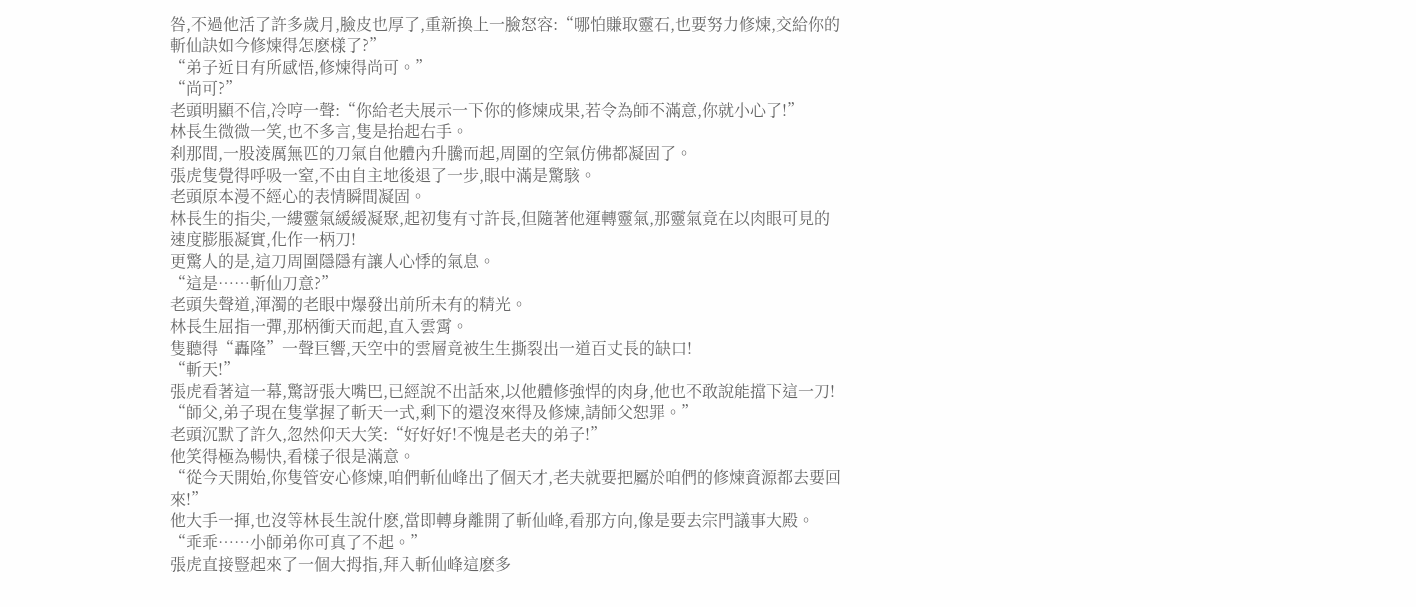咎,不過他活了許多歲月,臉皮也厚了,重新換上一臉怒容:“哪怕賺取靈石,也要努力修煉,交給你的斬仙訣如今修煉得怎麽樣了?”
“弟子近日有所感悟,修煉得尚可。”
“尚可?”
老頭明顯不信,冷哼一聲:“你給老夫展示一下你的修煉成果,若令為師不滿意,你就小心了!”
林長生微微一笑,也不多言,隻是抬起右手。
刹那間,一股淩厲無匹的刀氣自他體內升騰而起,周圍的空氣仿佛都凝固了。
張虎隻覺得呼吸一窒,不由自主地後退了一步,眼中滿是驚駭。
老頭原本漫不經心的表情瞬間凝固。
林長生的指尖,一縷靈氣緩緩凝聚,起初隻有寸許長,但隨著他運轉靈氣,那靈氣竟在以肉眼可見的速度膨脹凝實,化作一柄刀!
更驚人的是,這刀周圍隱隱有讓人心悸的氣息。
“這是……斬仙刀意?”
老頭失聲道,渾濁的老眼中爆發出前所未有的精光。
林長生屈指一彈,那柄衝天而起,直入雲霄。
隻聽得“轟隆”一聲巨響,天空中的雲層竟被生生撕裂出一道百丈長的缺口!
“斬天!”
張虎看著這一幕,驚訝張大嘴巴,已經說不出話來,以他體修強悍的肉身,他也不敢說能擋下這一刀!
“師父,弟子現在隻掌握了斬天一式,剩下的還沒來得及修煉,請師父恕罪。”
老頭沉默了許久,忽然仰天大笑:“好好好!不愧是老夫的弟子!”
他笑得極為暢快,看樣子很是滿意。
“從今天開始,你隻管安心修煉,咱們斬仙峰出了個天才,老夫就要把屬於咱們的修煉資源都去要回來!”
他大手一揮,也沒等林長生說什麽,當即轉身離開了斬仙峰,看那方向,像是要去宗門議事大殿。
“乖乖……小師弟你可真了不起。”
張虎直接豎起來了一個大拇指,拜入斬仙峰這麽多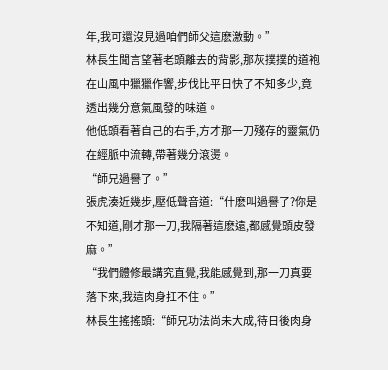年,我可還沒見過咱們師父這麽激動。”
林長生聞言望著老頭離去的背影,那灰撲撲的道袍在山風中獵獵作響,步伐比平日快了不知多少,竟透出幾分意氣風發的味道。
他低頭看著自己的右手,方才那一刀殘存的靈氣仍在經脈中流轉,帶著幾分滾燙。
“師兄過譽了。”
張虎湊近幾步,壓低聲音道:“什麽叫過譽了?你是不知道,剛才那一刀,我隔著這麽遠,都感覺頭皮發麻。”
“我們體修最講究直覺,我能感覺到,那一刀真要落下來,我這肉身扛不住。”
林長生搖搖頭:“師兄功法尚未大成,待日後肉身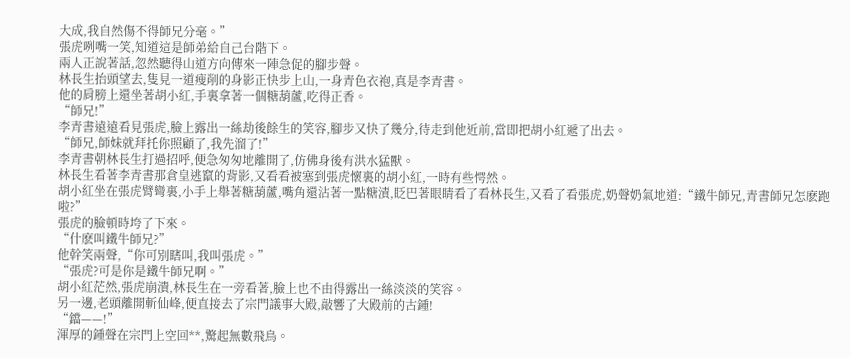大成,我自然傷不得師兄分毫。”
張虎咧嘴一笑,知道這是師弟給自己台階下。
兩人正說著話,忽然聽得山道方向傳來一陣急促的腳步聲。
林長生抬頭望去,隻見一道瘦削的身影正快步上山,一身青色衣袍,真是李青書。
他的肩膀上還坐著胡小紅,手裏拿著一個糖葫蘆,吃得正香。
“師兄!”
李青書遠遠看見張虎,臉上露出一絲劫後餘生的笑容,腳步又快了幾分,待走到他近前,當即把胡小紅遞了出去。
“師兄,師妹就拜托你照顧了,我先溜了!”
李青書朝林長生打過招呼,便急匆匆地離開了,仿佛身後有洪水猛獸。
林長生看著李青書那倉皇逃竄的背影,又看看被塞到張虎懷裏的胡小紅,一時有些愕然。
胡小紅坐在張虎臂彎裏,小手上舉著糖葫蘆,嘴角還沾著一點糖漬,眨巴著眼睛看了看林長生,又看了看張虎,奶聲奶氣地道:“鐵牛師兄,青書師兄怎麽跑啦?”
張虎的臉頓時垮了下來。
“什麽叫鐵牛師兄?”
他幹笑兩聲,“你可別瞎叫,我叫張虎。”
“張虎?可是你是鐵牛師兄啊。”
胡小紅茫然,張虎崩潰,林長生在一旁看著,臉上也不由得露出一絲淡淡的笑容。
另一邊,老頭離開斬仙峰,便直接去了宗門議事大殿,敲響了大殿前的古鍾!
“鐺——!”
渾厚的鍾聲在宗門上空回**,驚起無數飛鳥。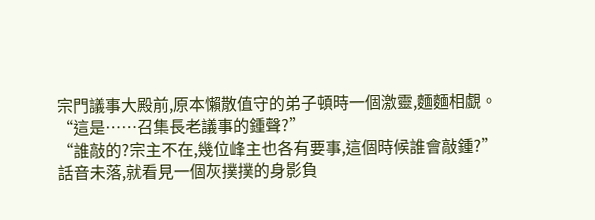宗門議事大殿前,原本懶散值守的弟子頓時一個激靈,麵麵相覷。
“這是……召集長老議事的鍾聲?”
“誰敲的?宗主不在,幾位峰主也各有要事,這個時候誰會敲鍾?”
話音未落,就看見一個灰撲撲的身影負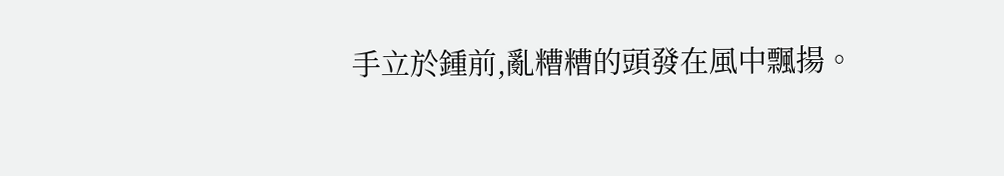手立於鍾前,亂糟糟的頭發在風中飄揚。